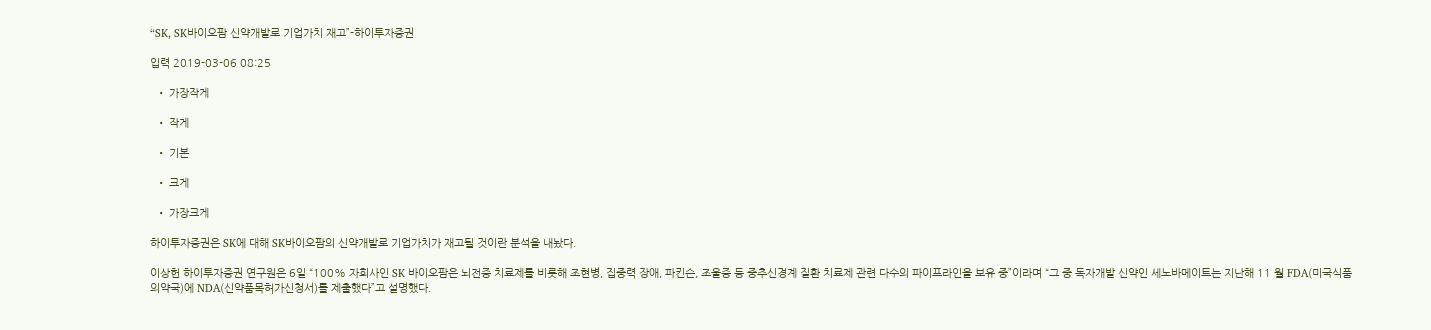“SK, SK바이오팜 신약개발로 기업가치 재고”-하이투자증권

입력 2019-03-06 08:25

  • 가장작게

  • 작게

  • 기본

  • 크게

  • 가장크게

하이투자증권은 SK에 대해 SK바이오팜의 신약개발로 기업가치가 재고될 것이란 분석을 내놨다.

이상헌 하이투자증권 연구원은 6일 “100% 자회사인 SK 바이오팜은 뇌전증 치료제를 비롯해 조현병, 집중력 장애, 파킨슨, 조울증 등 중추신경계 질환 치료제 관련 다수의 파이프라인을 보유 중”이라며 “그 중 독자개발 신약인 세노바메이트는 지난해 11 월 FDA(미국식품의약국)에 NDA(신약품목허가신청서)를 제출했다”고 설명했다.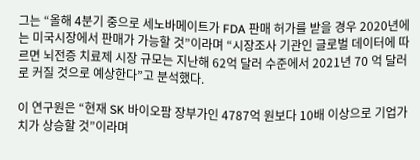그는 “올해 4분기 중으로 세노바메이트가 FDA 판매 허가를 받을 경우 2020년에는 미국시장에서 판매가 가능할 것”이라며 “시장조사 기관인 글로벌 데이터에 따르면 뇌전증 치료제 시장 규모는 지난해 62억 달러 수준에서 2021년 70 억 달러로 커질 것으로 예상한다”고 분석했다.

이 연구원은 “현재 SK 바이오팜 장부가인 4787억 원보다 10배 이상으로 기업가치가 상승할 것”이라며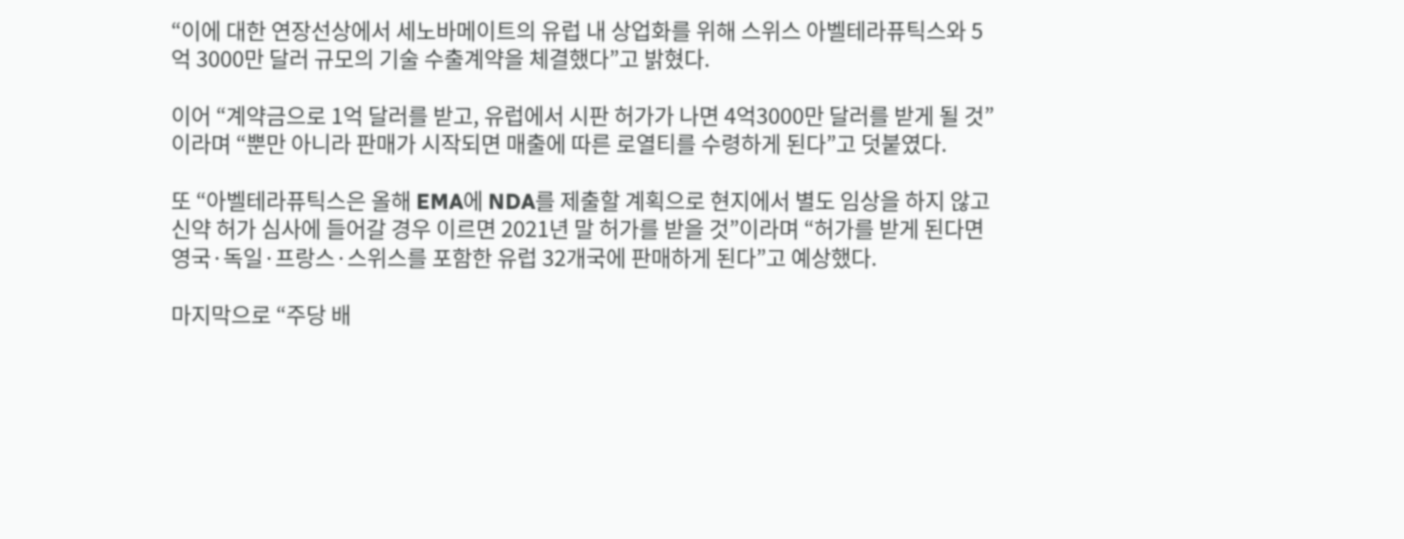“이에 대한 연장선상에서 세노바메이트의 유럽 내 상업화를 위해 스위스 아벨테라퓨틱스와 5억 3000만 달러 규모의 기술 수출계약을 체결했다”고 밝혔다.

이어 “계약금으로 1억 달러를 받고, 유럽에서 시판 허가가 나면 4억3000만 달러를 받게 될 것”이라며 “뿐만 아니라 판매가 시작되면 매출에 따른 로열티를 수령하게 된다”고 덧붙였다.

또 “아벨테라퓨틱스은 올해 EMA에 NDA를 제출할 계획으로 현지에서 별도 임상을 하지 않고 신약 허가 심사에 들어갈 경우 이르면 2021년 말 허가를 받을 것”이라며 “허가를 받게 된다면 영국·독일·프랑스·스위스를 포함한 유럽 32개국에 판매하게 된다”고 예상했다.

마지막으로 “주당 배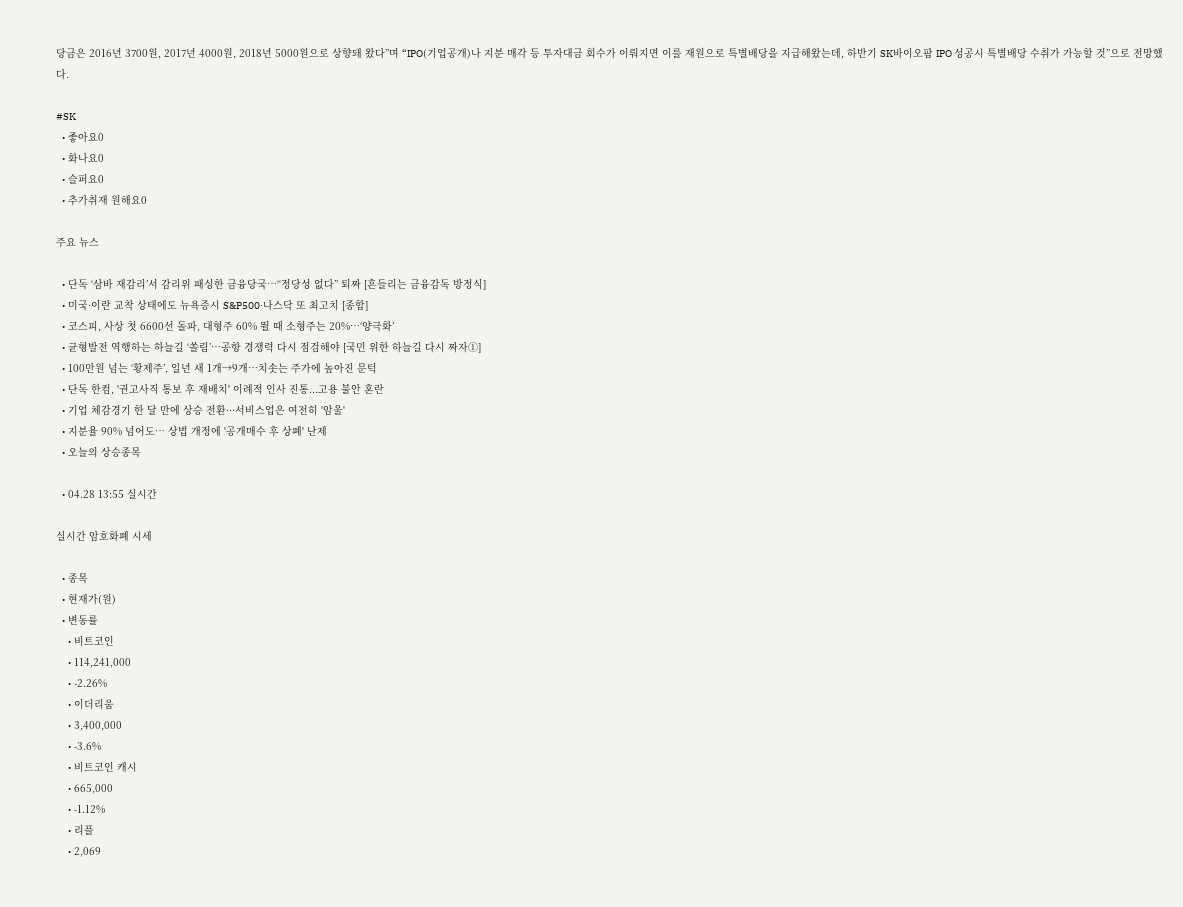당금은 2016년 3700원, 2017년 4000원, 2018년 5000원으로 상향돼 왔다”며 “IPO(기업공개)나 지분 매각 등 투자대금 회수가 이뤄지면 이를 재원으로 특별배당을 지급해왔는데, 하반기 SK바이오팜 IPO 성공시 특별배당 수취가 가능할 것”으로 전망했다.

#SK
  • 좋아요0
  • 화나요0
  • 슬퍼요0
  • 추가취재 원해요0

주요 뉴스

  • 단독 ‘삼바 재감리’서 감리위 패싱한 금융당국⋯“정당성 없다” 퇴짜 [흔들리는 금융감독 방정식]
  • 미국·이란 교착 상태에도 뉴욕증시 S&P500·나스닥 또 최고치 [종합]
  • 코스피, 사상 첫 6600선 돌파, 대형주 60% 뛸 때 소형주는 20%…‘양극화’
  • 균형발전 역행하는 하늘길 ‘쏠림’…공항 경쟁력 다시 점검해야 [국민 위한 하늘길 다시 짜자①]
  • 100만원 넘는 ‘황제주’, 일년 새 1개→9개⋯치솟는 주가에 높아진 문턱
  • 단독 한컴, '권고사직 통보 후 재배치' 이례적 인사 진통...고용 불안 혼란
  • 기업 체감경기 한 달 만에 상승 전환···서비스업은 여전히 '암울'
  • 지분율 90% 넘어도… 상법 개정에 '공개매수 후 상폐' 난제
  • 오늘의 상승종목

  • 04.28 13:55 실시간

실시간 암호화폐 시세

  • 종목
  • 현재가(원)
  • 변동률
    • 비트코인
    • 114,241,000
    • -2.26%
    • 이더리움
    • 3,400,000
    • -3.6%
    • 비트코인 캐시
    • 665,000
    • -1.12%
    • 리플
    • 2,069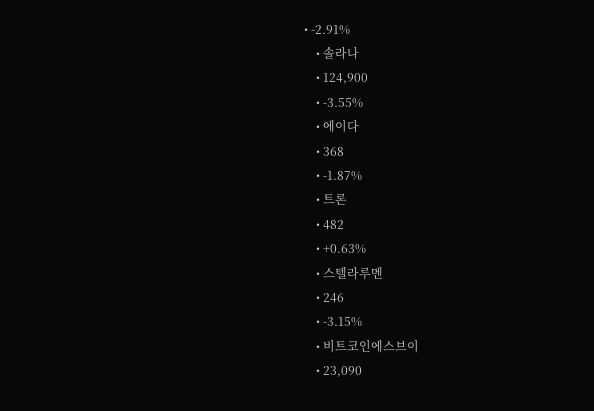• -2.91%
    • 솔라나
    • 124,900
    • -3.55%
    • 에이다
    • 368
    • -1.87%
    • 트론
    • 482
    • +0.63%
    • 스텔라루멘
    • 246
    • -3.15%
    • 비트코인에스브이
    • 23,090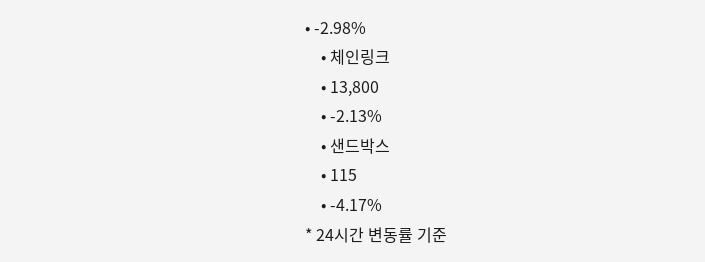• -2.98%
    • 체인링크
    • 13,800
    • -2.13%
    • 샌드박스
    • 115
    • -4.17%
* 24시간 변동률 기준